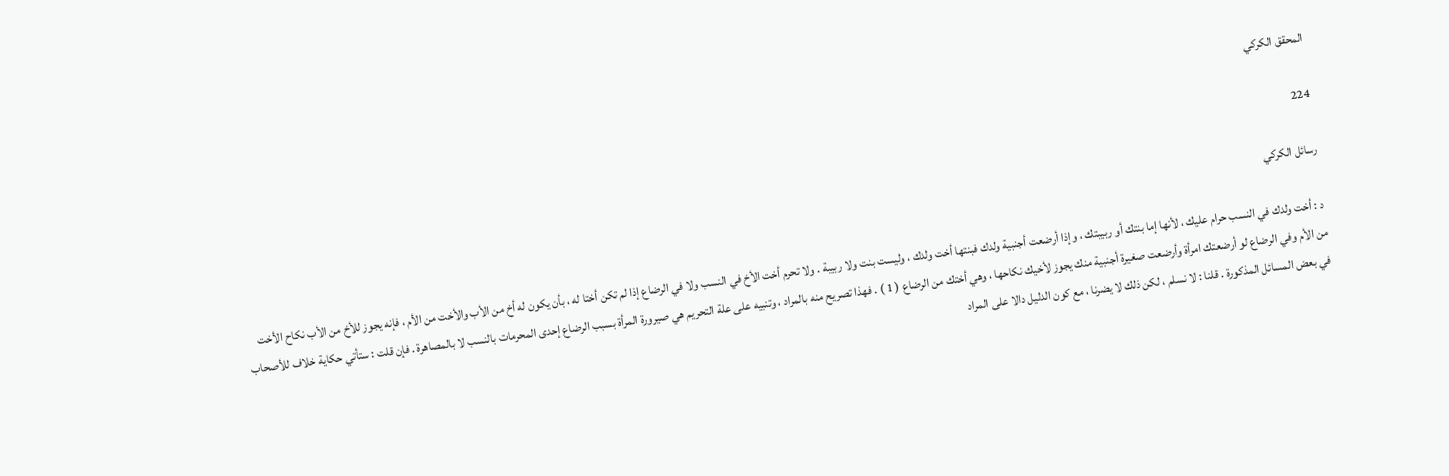المحقق الكركي

224

رسائل الكركي

د : أخت ولدك في النسب حرام عليك ، لأنها إما بنتك أو ربيبتك ، وإذا أرضعت أجنبية ولدك فبنتها أخت ولدك ، وليست بنت ولا ربيبة . ولا تحرم أخت الأخ في النسب ولا في الرضاع إذا لم تكن أختا له ، بأن يكون له أخ من الأب والأخت من الأم ، فإنه يجوز للأخ من الأب نكاح الأخت من الأم وفي الرضاع لو أرضعتك امرأة وأرضعت صغيرة أجنبية منك يجوز لأخيك نكاحها ، وهي أختك من الرضاع ( 1 ) . فهذا تصريح منه بالمراد ، وتنبيه على علة التحريم هي صيرورة المرأة بسبب الرضاع إحدى المحرمات بالنسب لا بالمصاهرة . فإن قلت : ستأتي حكاية خلاف للأصحاب في بعض المسائل المذكورة . قلنا : لا نسلم ، لكن ذلك لا يضرنا ، مع كون الدليل دالا على المراد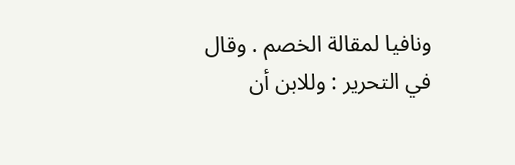ونافيا لمقالة الخصم . وقال في التحرير : وللابن أن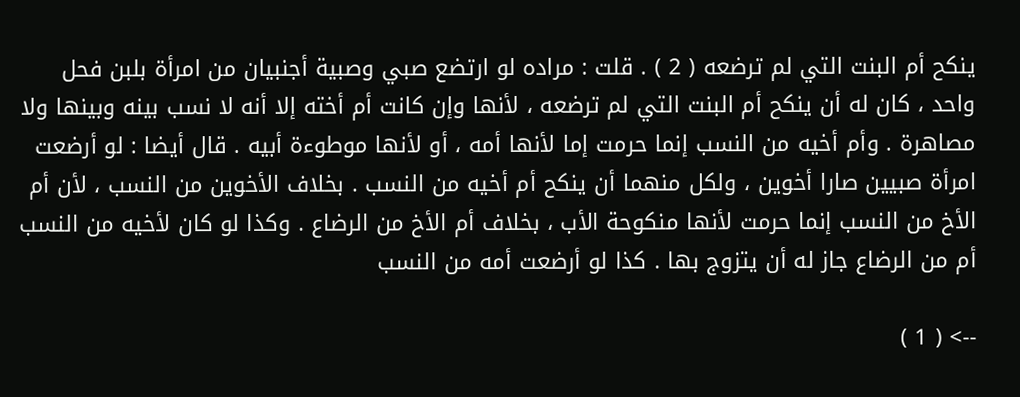ينكح أم البنت التي لم ترضعه ( 2 ) . قلت : مراده لو ارتضع صبي وصبية أجنبيان من امرأة بلبن فحل واحد ، كان له أن ينكح أم البنت التي لم ترضعه ، لأنها وإن كانت أم أخته إلا أنه لا نسب بينه وبينها ولا مصاهرة . وأم أخيه من النسب إنما حرمت إما لأنها أمه ، أو لأنها موطوءة أبيه . قال أيضا : لو أرضعت امرأة صبيين صارا أخوين ، ولكل منهما أن ينكح أم أخيه من النسب . بخلاف الأخوين من النسب ، لأن أم الأخ من النسب إنما حرمت لأنها منكوحة الأب ، بخلاف أم الأخ من الرضاع . وكذا لو كان لأخيه من النسب أم من الرضاع جاز له أن يتزوج بها . كذا لو أرضعت أمه من النسب

--> ( 1 )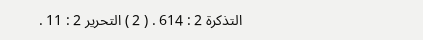التذكرة 2 : 614 . ( 2 ) التحرير 2 : 11 .